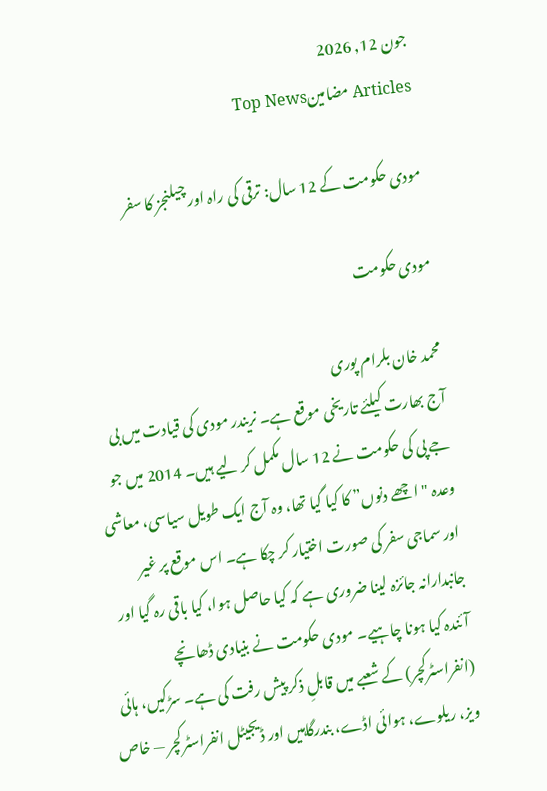جون 12, 2026
Articles مضامینTop News

مودی حکومت کے 12 سال: ترقی کی راہ اور چیلنجز کا سفر

مودی حکومت

محمد خان بلرام پوری
آج بھارت کیلئے تاریخی موقع ہے۔ نریندر مودی کی قیادت میں بی جے پی کی حکومت نے 12 سال مکمل کر لیے ہیں۔ 2014 میں جو وعدہ "اچھے دنوں” کا کیا گیا تھا، وہ آج ایک طویل سیاسی، معاشی اور سماجی سفر کی صورت اختیار کر چکا ہے۔ اس موقع پر غیر جانبدارانہ جائزہ لینا ضروری ہے کہ کیا حاصل ہوا، کیا باقی رہ گیا اور آئندہ کیا ہونا چاہیے۔ مودی حکومت نے بنیادی ڈھانچے (انفراسٹرکچر) کے شعبے میں قابلِ ذکر پیش رفت کی ہے۔ سڑکیں، ہائی ویز، ریلوے، ہوائی اڈے، بندرگاہیں اور ڈیجیٹل انفراسٹرکچر — خاص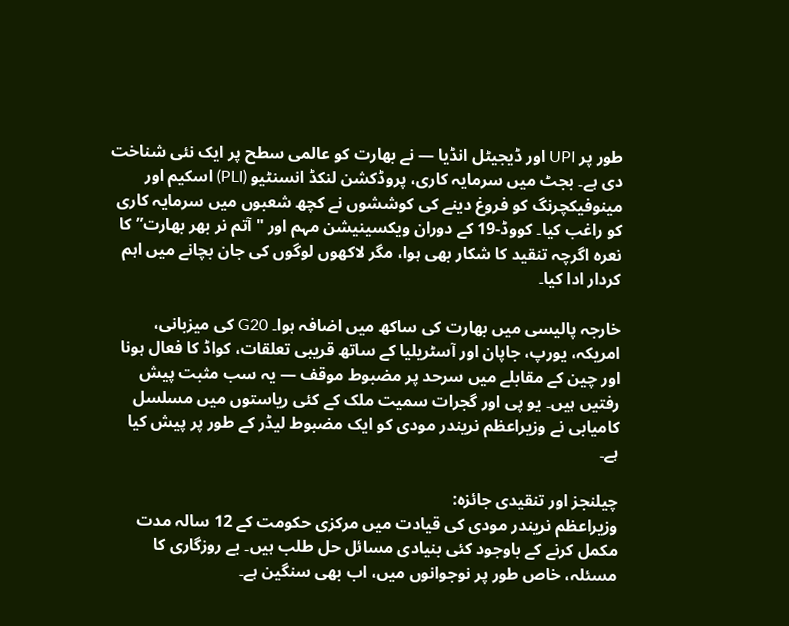طور پر UPI اور ڈیجیٹل انڈیا — نے بھارت کو عالمی سطح پر ایک نئی شناخت دی ہے۔ بجٹ میں سرمایہ کاری، پروڈکشن لنکڈ انسنٹیو (PLI) اسکیم اور مینوفیکچرنگ کو فروغ دینے کی کوششوں نے کچھ شعبوں میں سرمایہ کاری کو راغب کیا۔ کووڈ-19 کے دوران ویکسینیشن مہم اور "آتم نر بھر بھارت” کا نعرہ اگرچہ تنقید کا شکار بھی ہوا، مگر لاکھوں لوگوں کی جان بچانے میں اہم کردار ادا کیا۔

خارجہ پالیسی میں بھارت کی ساکھ میں اضافہ ہوا۔ G20 کی میزبانی، امریکہ، یورپ، جاپان اور آسٹریلیا کے ساتھ قریبی تعلقات، کواڈ کا فعال ہونا اور چین کے مقابلے میں سرحد پر مضبوط موقف — یہ سب مثبت پیش رفتیں ہیں۔ یو پی اور گجرات سمیت ملک کے کئی ریاستوں میں مسلسل کامیابی نے وزیراعظم نریندر مودی کو ایک مضبوط لیڈر کے طور پر پیش کیا ہے۔

چیلنجز اور تنقیدی جائزہ:
وزیراعظم نریندر مودی کی قیادت میں مرکزی حکومت کے 12 سالہ مدت مکمل کرنے کے باوجود کئی بنیادی مسائل حل طلب ہیں۔ بے روزگاری کا مسئلہ، خاص طور پر نوجوانوں میں، اب بھی سنگین ہے۔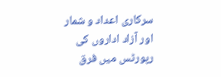سرکاری اعداد و شمار اور آزاد اداروں کی رپورٹس میں فرق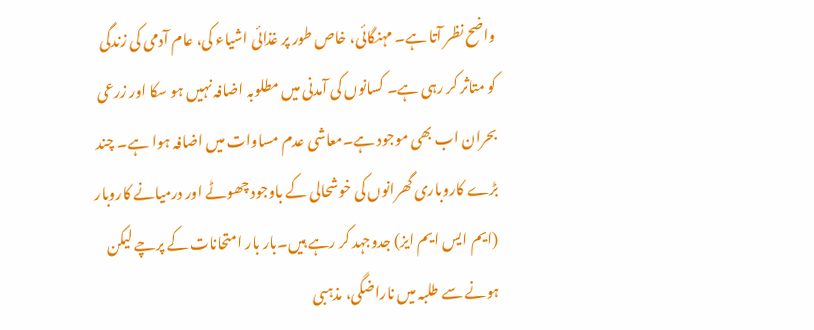واضح نظر آتا ہے۔ مہنگائی، خاص طور پر غذائی اشیاء کی، عام آدمی کی زندگی کو متاثر کر رہی ہے۔ کسانوں کی آمدنی میں مطلوبہ اضافہ نہیں ہو سکا اور زرعی بحران اب بھی موجود ہے۔معاشی عدم مساوات میں اضافہ ہوا ہے۔ چند بڑے کاروباری گھرانوں کی خوشحالی کے باوجود چھوٹے اور درمیانے کاروبار (ایم ایس ایم ایز) جدوجہد کر رہے ہیں۔بار بار امتحانات کے پرچے لیکن ہونے سے طلبہ میں ناراضگی، مذہبی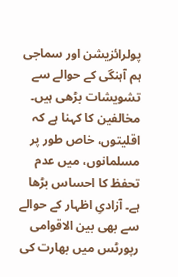پولرائزیشن اور سماجی ہم آہنگی کے حوالے سے تشویشات بڑھی ہیں۔ مخالفین کا کہنا ہے کہ اقلیتوں، خاص طور پر مسلمانوں، میں عدم تحفظ کا احساس بڑھا ہے۔ آزادیِ اظہار کے حوالے سے بھی بین الاقوامی رپورٹس میں بھارت کی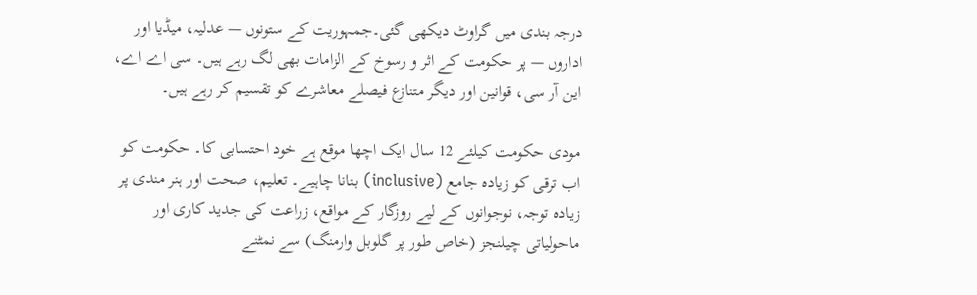درجہ بندی میں گراوٹ دیکھی گئی۔جمہوریت کے ستونوں — عدلیہ، میڈیا اور اداروں — پر حکومت کے اثر و رسوخ کے الزامات بھی لگ رہے ہیں۔ سی اے اے، این آر سی، قوانین اور دیگر متنازع فیصلے معاشرے کو تقسیم کر رہے ہیں۔

مودی حکومت کیلئے 12 سال ایک اچھا موقع ہے خود احتسابی کا۔ حکومت کو اب ترقی کو زیادہ جامع (inclusive) بنانا چاہیے۔ تعلیم، صحت اور ہنر مندی پر زیادہ توجہ، نوجوانوں کے لیے روزگار کے مواقع، زراعت کی جدید کاری اور ماحولیاتی چیلنجز (خاص طور پر گلوبل وارمنگ) سے نمٹنے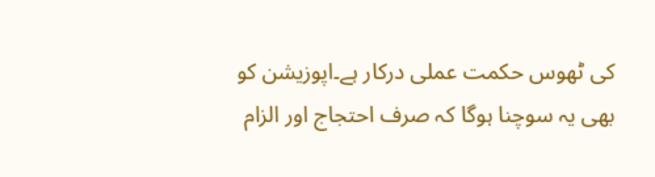کی ٹھوس حکمت عملی درکار ہے۔اپوزیشن کو بھی یہ سوچنا ہوگا کہ صرف احتجاج اور الزام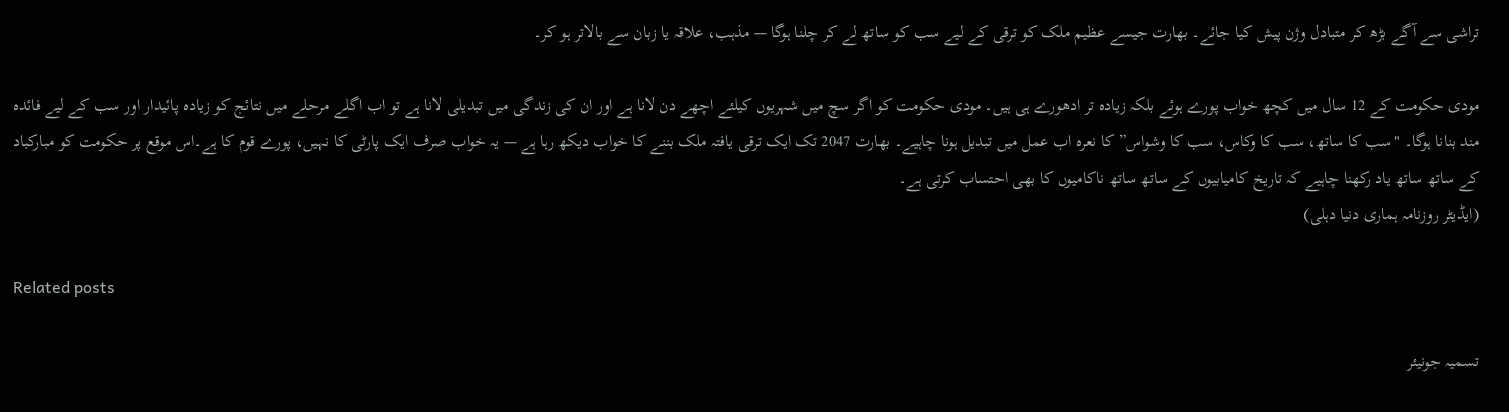تراشی سے آگے بڑھ کر متبادل وژن پیش کیا جائے۔ بھارت جیسے عظیم ملک کو ترقی کے لیے سب کو ساتھ لے کر چلنا ہوگا — مذہب، علاقہ یا زبان سے بالاتر ہو کر۔

مودی حکومت کے 12 سال میں کچھ خواب پورے ہوئے بلکہ زیادہ تر ادھورے ہی ہیں۔ مودی حکومت کو اگر سچ میں شہریوں کیلئے اچھے دن لانا ہے اور ان کی زندگی میں تبدیلی لانا ہے تو اب اگلے مرحلے میں نتائج کو زیادہ پائیدار اور سب کے لیے فائدہ مند بنانا ہوگا۔ "سب کا ساتھ، سب کا وکاس، سب کا وشواس” کا نعرہ اب عمل میں تبدیل ہونا چاہیے۔ بھارت 2047 تک ایک ترقی یافتہ ملک بننے کا خواب دیکھ رہا ہے — یہ خواب صرف ایک پارٹی کا نہیں، پورے قوم کا ہے۔اس موقع پر حکومت کو مبارکباد کے ساتھ ساتھ یاد رکھنا چاہیے کہ تاریخ کامیابیوں کے ساتھ ساتھ ناکامیوں کا بھی احتساب کرتی ہے۔
(ایڈیٹر روزنامہ ہماری دنیا دہلی)

Related posts

تسمیہ جونیئر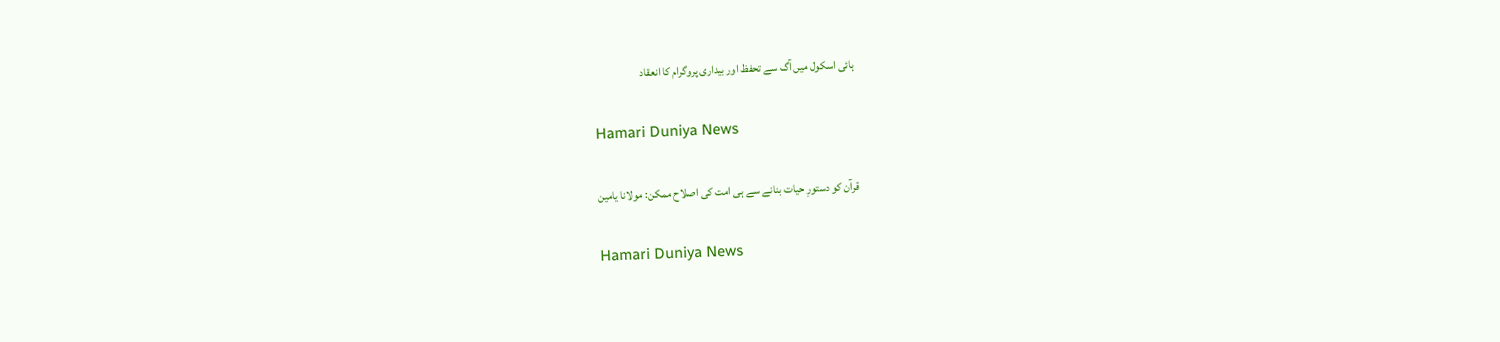ہائی اسکول میں آگ سے تحفظ اور بیداری پروگرام کا انعقاد

Hamari Duniya News

قرآن کو دستورِ حیات بنانے سے ہی امت کی اصلاح ممکن: مولانا یامین

Hamari Duniya News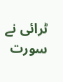ٹرائی نے سورت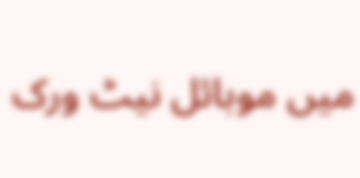میں موبائل نیٹ ورک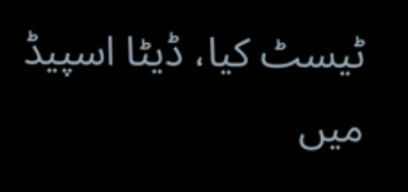ٹیسٹ کیا، ڈیٹا اسپیڈ میں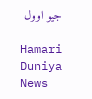جیو اوول

Hamari Duniya News